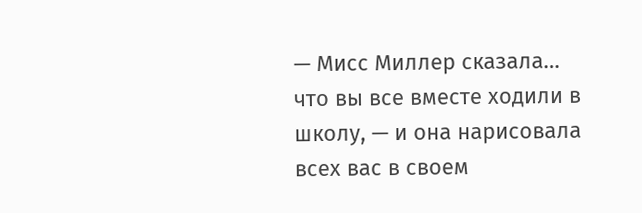— Мисс Миллер сказала… что вы все вместе ходили в школу, — и она нарисовала всех вас в своем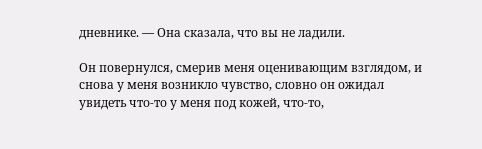дневнике. — Она сказала, что вы не ладили.

Он повернулся, смерив меня оценивающим взглядом, и снова у меня возникло чувство, словно он ожидал увидеть что-то у меня под кожей, что-то,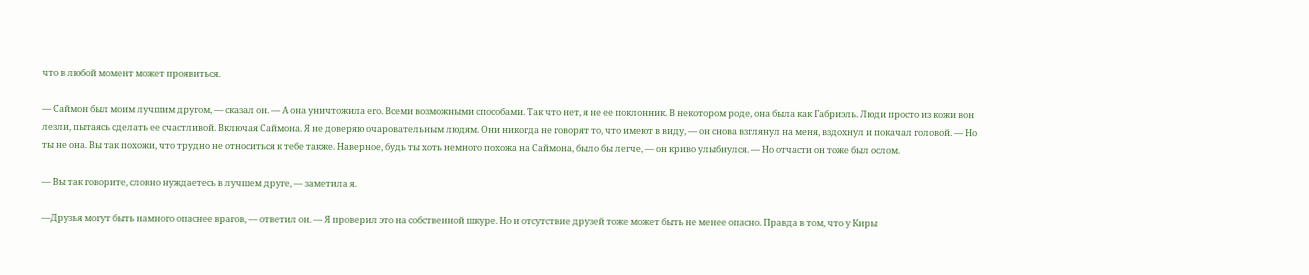что в любой момент может проявиться.

— Саймон был моим лучшим другом, — сказал он. — А она уничтожила его. Всеми возможными способами. Так что нет, я не ее поклонник. В некотором роде, она была как Габриэль. Люди просто из кожи вон лезли, пытаясь сделать ее счастливой. Включая Саймона. Я не доверяю очаровательным людям. Они никогда не говорят то, что имеют в виду, — он снова взглянул на меня, вздохнул и покачал головой. — Но ты не она. Вы так похожи, что трудно не относиться к тебе также. Наверное, будь ты хоть немного похожа на Саймона, было бы легче, — он криво улыбнулся. — Но отчасти он тоже был ослом.

— Вы так говорите, словно нуждаетесь в лучшем друге, — заметила я.

—Друзья могут быть намного опаснее врагов, — ответил он. — Я проверил это на собственной шкуре. Но и отсутствие друзей тоже может быть не менее опасно. Правда в том, что у Киры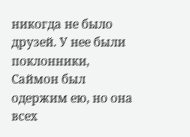никогда не было друзей. У нее были поклонники, Саймон был одержим ею, но она всех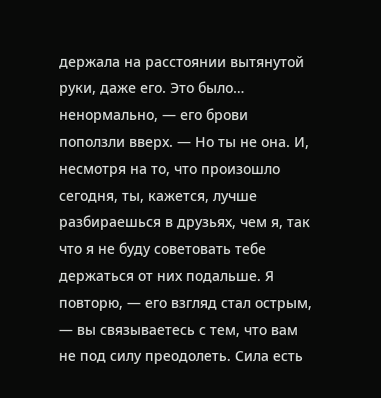держала на расстоянии вытянутой руки, даже его. Это было… ненормально, — его брови поползли вверх. — Но ты не она. И, несмотря на то, что произошло сегодня, ты, кажется, лучше разбираешься в друзьях, чем я, так что я не буду советовать тебе держаться от них подальше. Я повторю, — его взгляд стал острым, — вы связываетесь с тем, что вам не под силу преодолеть. Сила есть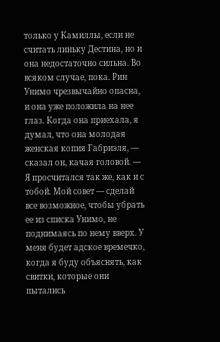только у Камиллы, если не считать линьку Дестина, но и она недостаточно сильна. Во всяком случае, пока. Рин Унимо чрезвычайно опасна, и она уже положила на нее глаз. Когда она приехала, я думал, что она молодая женская копия Габриэля, — сказал он, качая головой. — Я просчитался так же, как и с тобой. Мой совет — сделай все возможное, чтобы убрать ее из списка Унимо, не поднимаясь по нему вверх. У меня будет адское времечко, когда я буду объяснять, как свитки, которые они пытались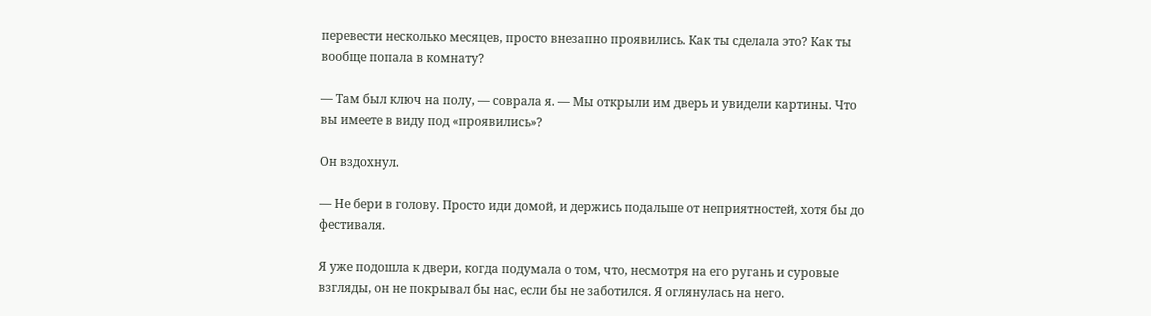перевести несколько месяцев, просто внезапно проявились. Как ты сделала это? Как ты вообще попала в комнату?

— Там был ключ на полу, — соврала я. — Мы открыли им дверь и увидели картины. Что вы имеете в виду под «проявились»?

Он вздохнул.

— Не бери в голову. Просто иди домой, и держись подальше от неприятностей, хотя бы до фестиваля.

Я уже подошла к двери, когда подумала о том, что, несмотря на его ругань и суровые взгляды, он не покрывал бы нас, если бы не заботился. Я оглянулась на него.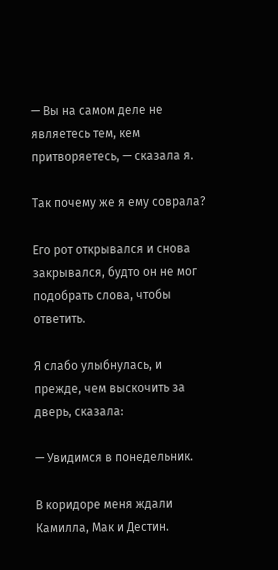— Вы на самом деле не являетесь тем, кем притворяетесь, — сказала я.

Так почему же я ему соврала?

Его рот открывался и снова закрывался, будто он не мог подобрать слова, чтобы ответить.

Я слабо улыбнулась, и прежде, чем выскочить за дверь, сказала:

— Увидимся в понедельник.

В коридоре меня ждали Камилла, Мак и Дестин.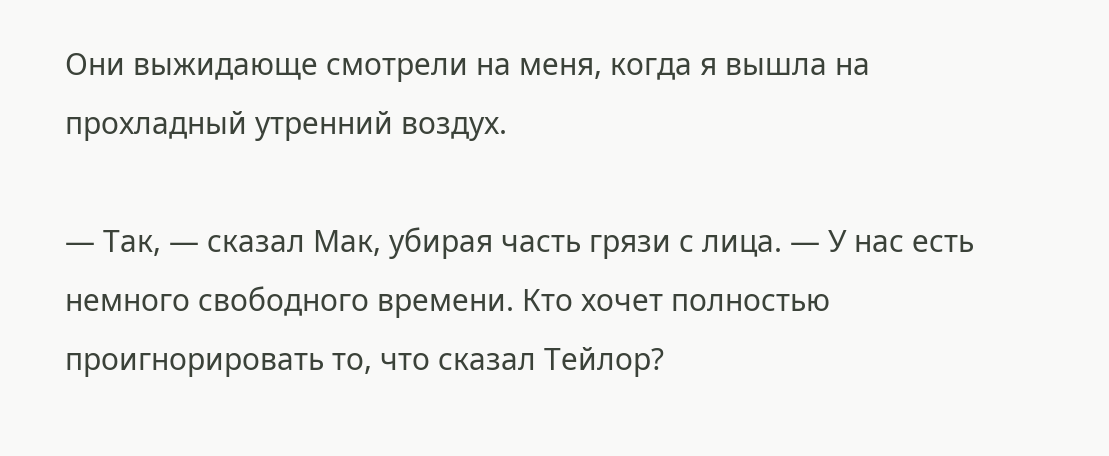Они выжидающе смотрели на меня, когда я вышла на прохладный утренний воздух.

— Так, — сказал Мак, убирая часть грязи с лица. — У нас есть немного свободного времени. Кто хочет полностью проигнорировать то, что сказал Тейлор?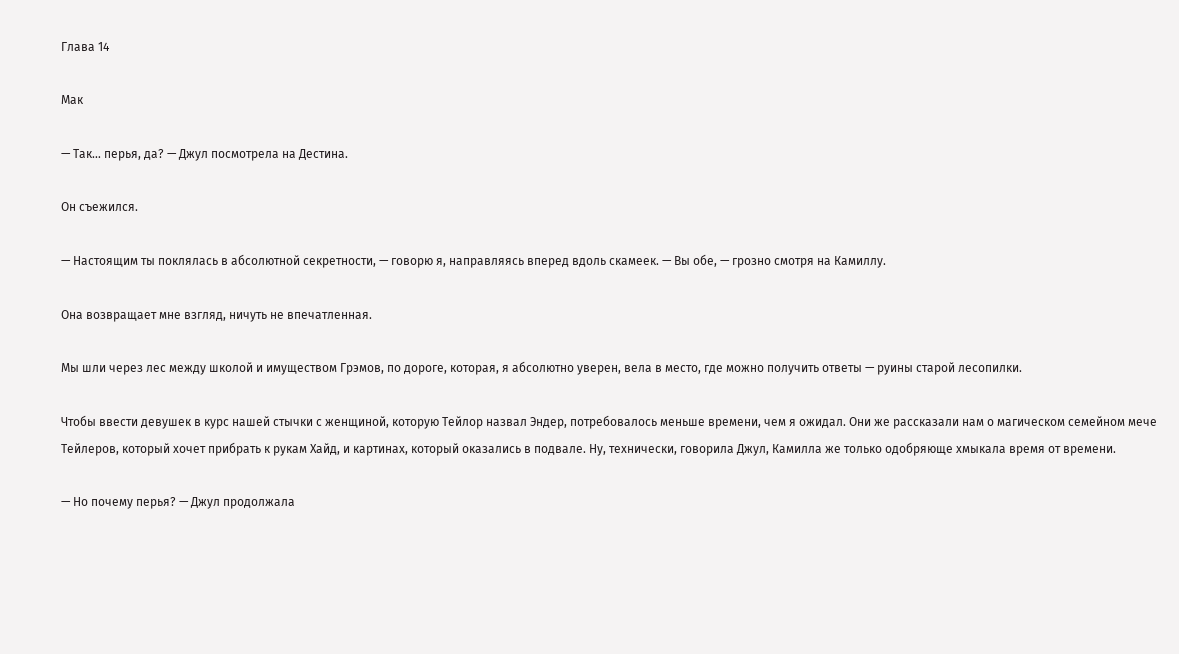Глава 14

Мак

— Так… перья, да? — Джул посмотрела на Дестина.

Он съежился.

— Настоящим ты поклялась в абсолютной секретности, — говорю я, направляясь вперед вдоль скамеек. — Вы обе, — грозно смотря на Камиллу.

Она возвращает мне взгляд, ничуть не впечатленная.

Мы шли через лес между школой и имуществом Грэмов, по дороге, которая, я абсолютно уверен, вела в место, где можно получить ответы — руины старой лесопилки.

Чтобы ввести девушек в курс нашей стычки с женщиной, которую Тейлор назвал Эндер, потребовалось меньше времени, чем я ожидал. Они же рассказали нам о магическом семейном мече Тейлеров, который хочет прибрать к рукам Хайд, и картинах, который оказались в подвале. Ну, технически, говорила Джул, Камилла же только одобряюще хмыкала время от времени.

— Но почему перья? — Джул продолжала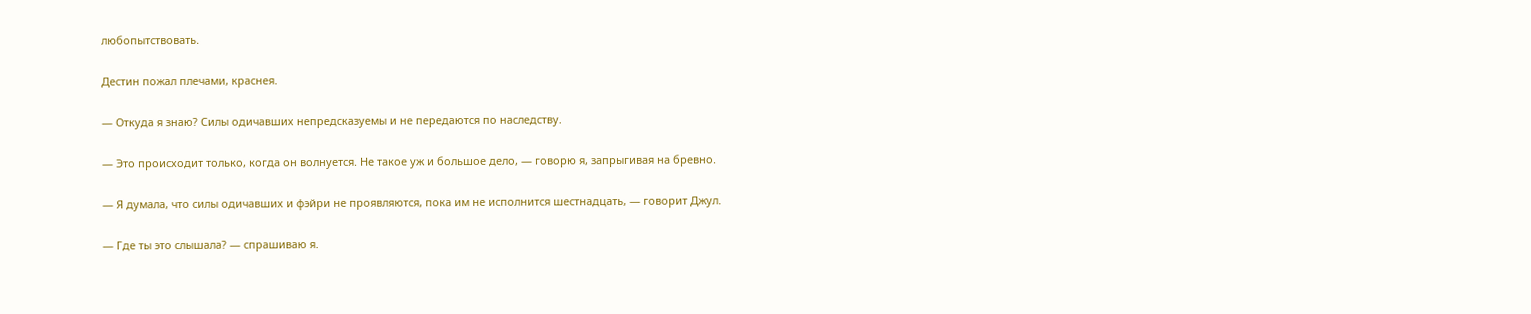любопытствовать.

Дестин пожал плечами, краснея.

— Откуда я знаю? Силы одичавших непредсказуемы и не передаются по наследству.

— Это происходит только, когда он волнуется. Не такое уж и большое дело, — говорю я, запрыгивая на бревно.

— Я думала, что силы одичавших и фэйри не проявляются, пока им не исполнится шестнадцать, — говорит Джул.

— Где ты это слышала? — спрашиваю я.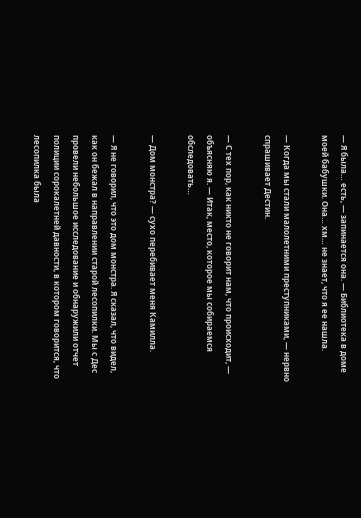— Я была… есть, — запинается она. — Библиотека в доме моей бабушки. Она… хм… не знает, что я ее нашла.

— Когда мы стали малолетними преступниками, — нервно спрашивает Дестин.

— С тех пор, как никто не говорит нам, что происходит, — объясняю я. — Итак, место, которое мы собираемся обследовать…

— Дом монстра? — сухо перебивает меня Камилла.

— Я не говорил, что это дом монстра. Я сказал, что видел, как он бежал в направлении старой лесопилки. Мы с Дес провели небольшое исследование и обнаружили отчет полиции сорокалетней давности, в котором говорится, что лесопилка была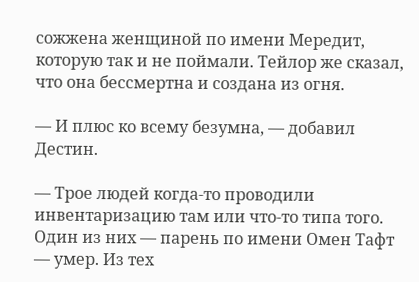сожжена женщиной по имени Мередит, которую так и не поймали. Тейлор же сказал, что она бессмертна и создана из огня.

— И плюс ко всему безумна, — добавил Дестин.

— Трое людей когда-то проводили инвентаризацию там или что-то типа того. Один из них — парень по имени Омен Тафт — умер. Из тех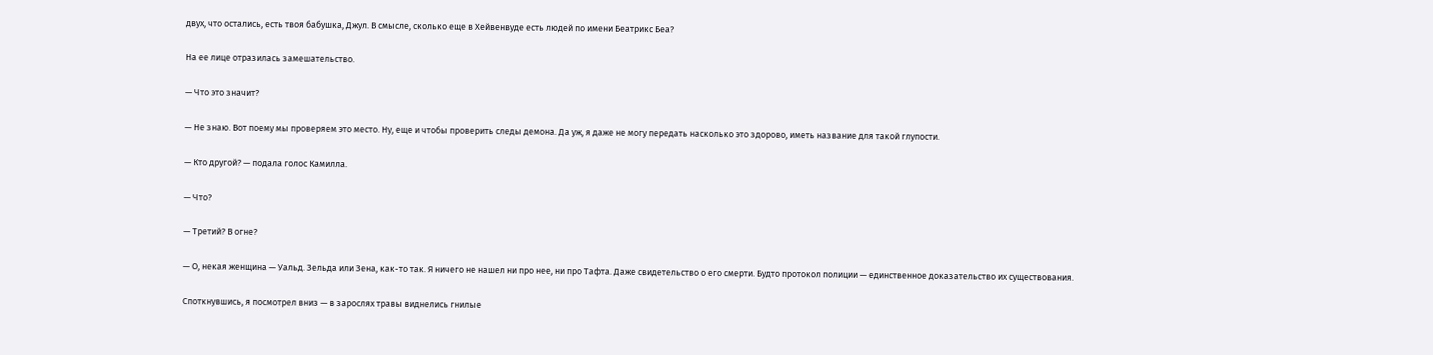двух, что остались, есть твоя бабушка, Джул. В смысле, сколько еще в Хейвенвуде есть людей по имени Беатрикс Беа?

На ее лице отразилась замешательство.

— Что это значит?

— Не знаю. Вот поему мы проверяем это место. Ну, еще и чтобы проверить следы демона. Да уж, я даже не могу передать насколько это здорово, иметь название для такой глупости.

— Кто другой? — подала голос Камилла.

— Что?

— Третий? В огне?

— О, некая женщина — Уальд. Зельда или Зена, как-то так. Я ничего не нашел ни про нее, ни про Тафта. Даже свидетельство о его смерти. Будто протокол полиции — единственное доказательство их существования.

Споткнувшись, я посмотрел вниз — в зарослях травы виднелись гнилые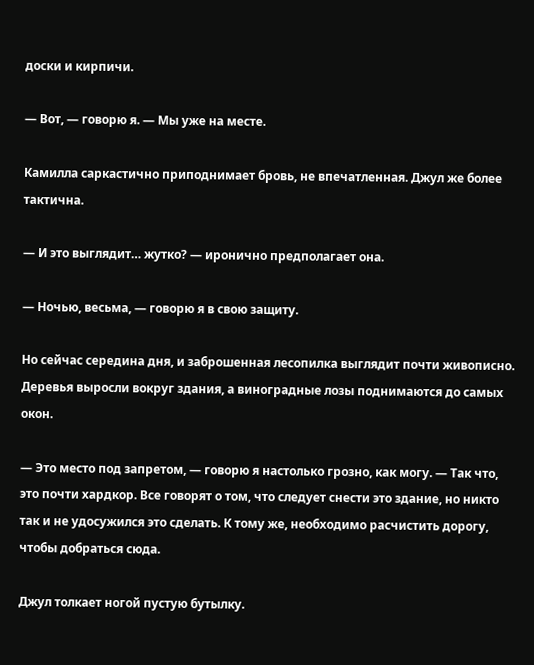доски и кирпичи.

— Вот, — говорю я. — Мы уже на месте.

Камилла саркастично приподнимает бровь, не впечатленная. Джул же более тактична.

— И это выглядит… жутко? — иронично предполагает она.

— Ночью, весьма, — говорю я в свою защиту.

Но сейчас середина дня, и заброшенная лесопилка выглядит почти живописно. Деревья выросли вокруг здания, а виноградные лозы поднимаются до самых окон.

— Это место под запретом, — говорю я настолько грозно, как могу. — Так что, это почти хардкор. Все говорят о том, что следует снести это здание, но никто так и не удосужился это сделать. К тому же, необходимо расчистить дорогу, чтобы добраться сюда.

Джул толкает ногой пустую бутылку.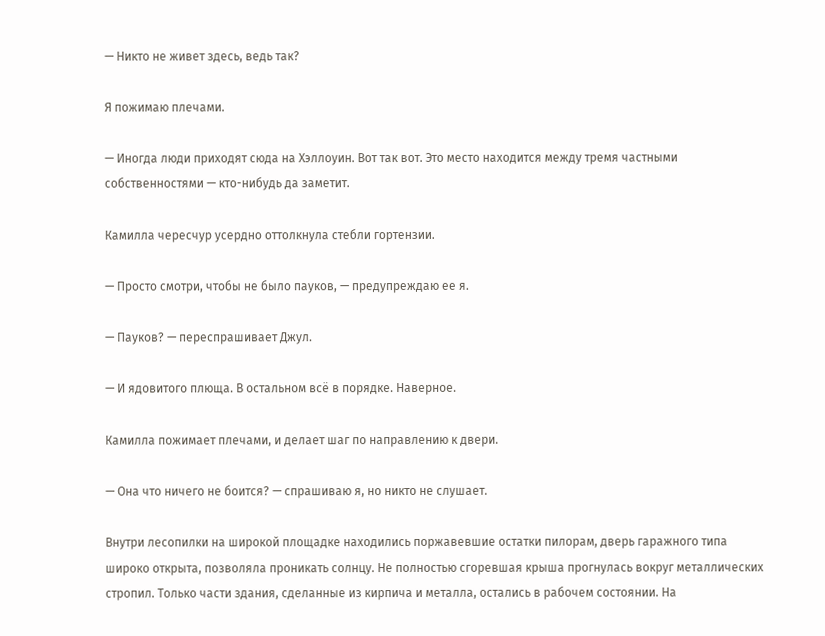— Никто не живет здесь, ведь так?

Я пожимаю плечами.

— Иногда люди приходят сюда на Хэллоуин. Вот так вот. Это место находится между тремя частными собственностями — кто-нибудь да заметит.

Камилла чересчур усердно оттолкнула стебли гортензии.

— Просто смотри, чтобы не было пауков, — предупреждаю ее я.

— Пауков? — переспрашивает Джул.

— И ядовитого плюща. В остальном всё в порядке. Наверное.

Камилла пожимает плечами, и делает шаг по направлению к двери.

— Она что ничего не боится? — спрашиваю я, но никто не слушает.

Внутри лесопилки на широкой площадке находились поржавевшие остатки пилорам, дверь гаражного типа широко открыта, позволяла проникать солнцу. Не полностью сгоревшая крыша прогнулась вокруг металлических стропил. Только части здания, сделанные из кирпича и металла, остались в рабочем состоянии. На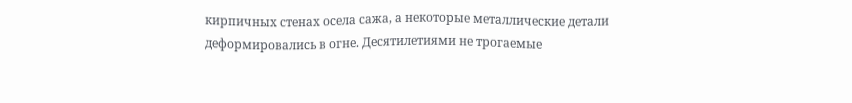кирпичных стенах осела сажа, а некоторые металлические детали деформировались в огне. Десятилетиями не трогаемые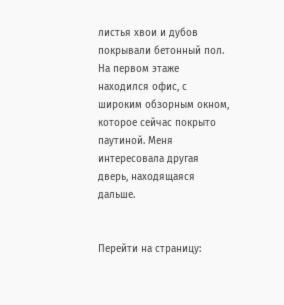листья хвои и дубов покрывали бетонный пол. На первом этаже находился офис, с широким обзорным окном, которое сейчас покрыто паутиной. Меня интересовала другая дверь, находящаяся дальше.


Перейти на страницу: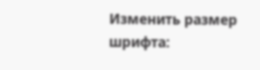Изменить размер шрифта: